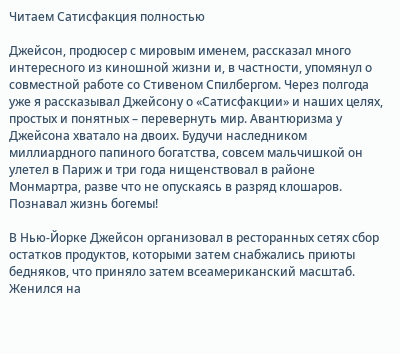Читаем Сатисфакция полностью

Джейсон, продюсер с мировым именем, рассказал много интересного из киношной жизни и, в частности, упомянул о совместной работе со Стивеном Спилбергом. Через полгода уже я рассказывал Джейсону о «Сатисфакции» и наших целях, простых и понятных – перевернуть мир. Авантюризма у Джейсона хватало на двоих. Будучи наследником миллиардного папиного богатства, совсем мальчишкой он улетел в Париж и три года нищенствовал в районе Монмартра, разве что не опускаясь в разряд клошаров. Познавал жизнь богемы!

В Нью-Йорке Джейсон организовал в ресторанных сетях сбор остатков продуктов, которыми затем снабжались приюты бедняков, что приняло затем всеамериканский масштаб. Женился на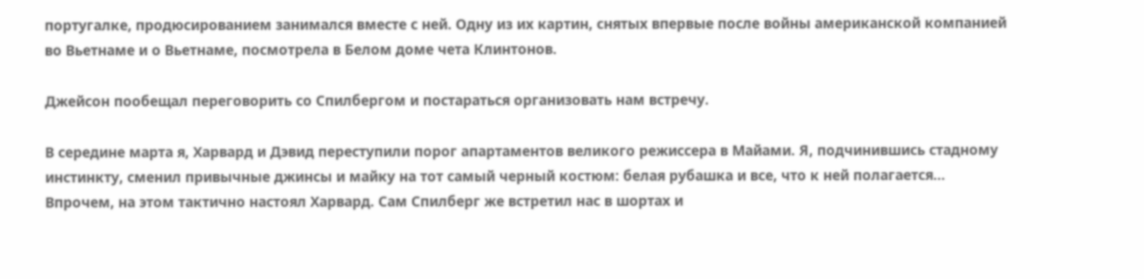португалке, продюсированием занимался вместе с ней. Одну из их картин, снятых впервые после войны американской компанией во Вьетнаме и о Вьетнаме, посмотрела в Белом доме чета Клинтонов.

Джейсон пообещал переговорить со Спилбергом и постараться организовать нам встречу.

В середине марта я, Харвард и Дэвид переступили порог апартаментов великого режиссера в Майами. Я, подчинившись стадному инстинкту, сменил привычные джинсы и майку на тот самый черный костюм: белая рубашка и все, что к ней полагается… Впрочем, на этом тактично настоял Харвард. Сам Спилберг же встретил нас в шортах и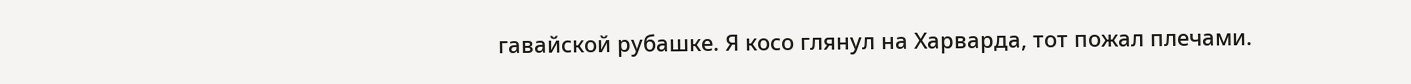гавайской рубашке. Я косо глянул на Харварда, тот пожал плечами.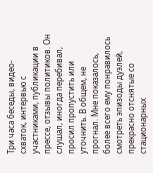Три часа беседы, видео-схваток, интервью с участниками, публикации в прессе, отзывы политиков. Он слушал, иногда перебивал, просил пропустить или уточнить. В общем, не прогнал. Мне показалось, более всего ему понравилось смотреть эпизоды дуэлей, прекрасно отснятые со стационарных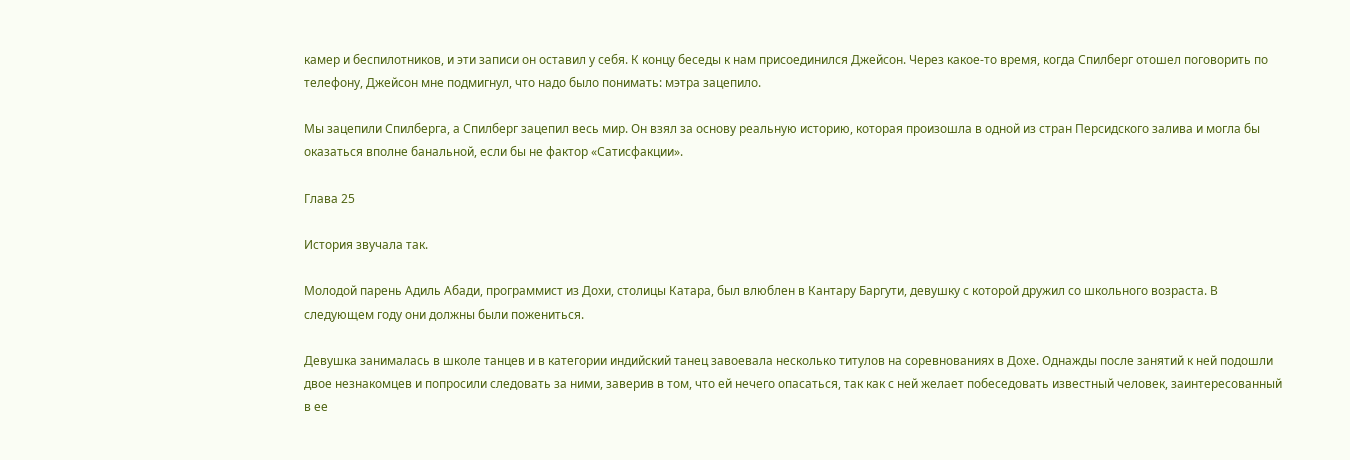камер и беспилотников, и эти записи он оставил у себя. К концу беседы к нам присоединился Джейсон. Через какое-то время, когда Спилберг отошел поговорить по телефону, Джейсон мне подмигнул, что надо было понимать: мэтра зацепило.

Мы зацепили Спилберга, а Спилберг зацепил весь мир. Он взял за основу реальную историю, которая произошла в одной из стран Персидского залива и могла бы оказаться вполне банальной, если бы не фактор «Сатисфакции».

Глава 25

История звучала так.

Молодой парень Адиль Абади, программист из Дохи, столицы Катара, был влюблен в Кантару Баргути, девушку с которой дружил со школьного возраста. В следующем году они должны были пожениться.

Девушка занималась в школе танцев и в категории индийский танец завоевала несколько титулов на соревнованиях в Дохе. Однажды после занятий к ней подошли двое незнакомцев и попросили следовать за ними, заверив в том, что ей нечего опасаться, так как с ней желает побеседовать известный человек, заинтересованный в ее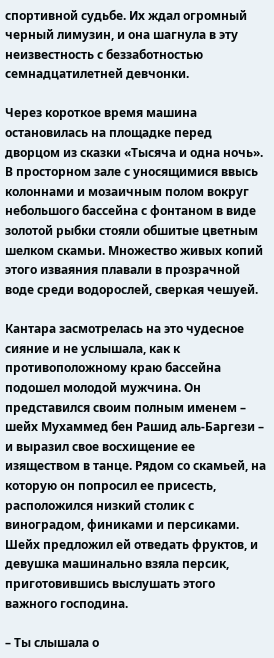спортивной судьбе. Их ждал огромный черный лимузин, и она шагнула в эту неизвестность с беззаботностью семнадцатилетней девчонки.

Через короткое время машина остановилась на площадке перед дворцом из сказки «Тысяча и одна ночь». В просторном зале с уносящимися ввысь колоннами и мозаичным полом вокруг небольшого бассейна с фонтаном в виде золотой рыбки стояли обшитые цветным шелком скамьи. Множество живых копий этого изваяния плавали в прозрачной воде среди водорослей, сверкая чешуей.

Кантара засмотрелась на это чудесное сияние и не услышала, как к противоположному краю бассейна подошел молодой мужчина. Он представился своим полным именем – шейх Мухаммед бен Рашид аль-Баргези – и выразил свое восхищение ее изяществом в танце. Рядом со скамьей, на которую он попросил ее присесть, расположился низкий столик с виноградом, финиками и персиками. Шейх предложил ей отведать фруктов, и девушка машинально взяла персик, приготовившись выслушать этого важного господина.

– Ты слышала о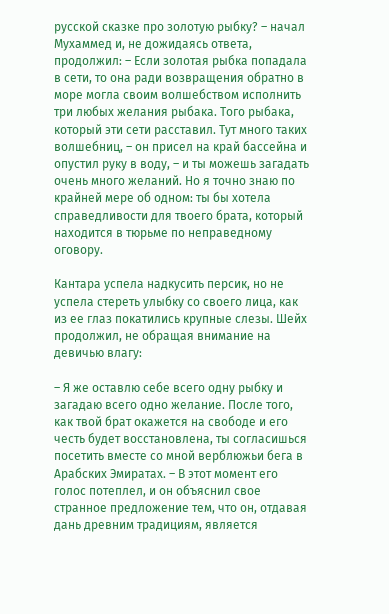русской сказке про золотую рыбку? – начал Мухаммед и, не дожидаясь ответа, продолжил: – Если золотая рыбка попадала в сети, то она ради возвращения обратно в море могла своим волшебством исполнить три любых желания рыбака. Того рыбака, который эти сети расставил. Тут много таких волшебниц, – он присел на край бассейна и опустил руку в воду, – и ты можешь загадать очень много желаний. Но я точно знаю по крайней мере об одном: ты бы хотела справедливости для твоего брата, который находится в тюрьме по неправедному оговору.

Кантара успела надкусить персик, но не успела стереть улыбку со своего лица, как из ее глаз покатились крупные слезы. Шейх продолжил, не обращая внимание на девичью влагу:

– Я же оставлю себе всего одну рыбку и загадаю всего одно желание. После того, как твой брат окажется на свободе и его честь будет восстановлена, ты согласишься посетить вместе со мной верблюжьи бега в Арабских Эмиратах. – В этот момент его голос потеплел, и он объяснил свое странное предложение тем, что он, отдавая дань древним традициям, является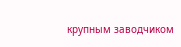крупным заводчиком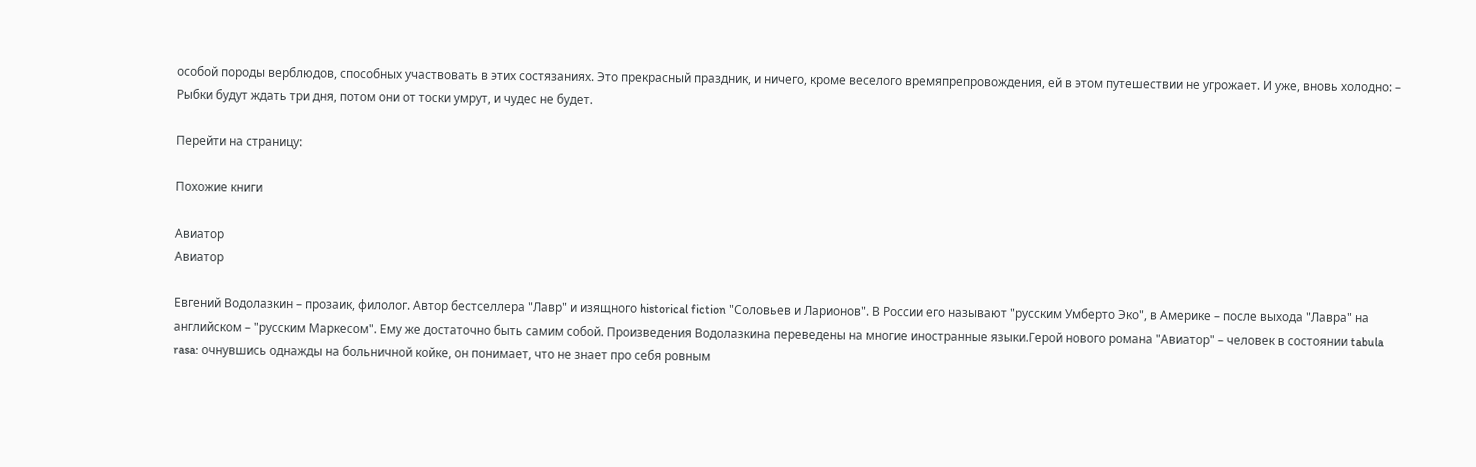особой породы верблюдов, способных участвовать в этих состязаниях. Это прекрасный праздник, и ничего, кроме веселого времяпрепровождения, ей в этом путешествии не угрожает. И уже, вновь холодно: – Рыбки будут ждать три дня, потом они от тоски умрут, и чудес не будет.

Перейти на страницу:

Похожие книги

Авиатор
Авиатор

Евгений Водолазкин – прозаик, филолог. Автор бестселлера "Лавр" и изящного historical fiction "Соловьев и Ларионов". В России его называют "русским Умберто Эко", в Америке – после выхода "Лавра" на английском – "русским Маркесом". Ему же достаточно быть самим собой. Произведения Водолазкина переведены на многие иностранные языки.Герой нового романа "Авиатор" – человек в состоянии tabula rasa: очнувшись однажды на больничной койке, он понимает, что не знает про себя ровным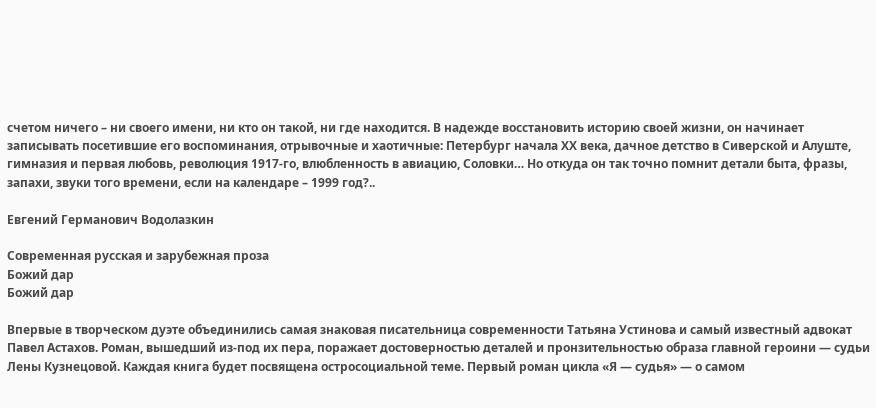счетом ничего – ни своего имени, ни кто он такой, ни где находится. В надежде восстановить историю своей жизни, он начинает записывать посетившие его воспоминания, отрывочные и хаотичные: Петербург начала ХХ века, дачное детство в Сиверской и Алуште, гимназия и первая любовь, революция 1917-го, влюбленность в авиацию, Соловки… Но откуда он так точно помнит детали быта, фразы, запахи, звуки того времени, если на календаре – 1999 год?..

Евгений Германович Водолазкин

Современная русская и зарубежная проза
Божий дар
Божий дар

Впервые в творческом дуэте объединились самая знаковая писательница современности Татьяна Устинова и самый известный адвокат Павел Астахов. Роман, вышедший из-под их пера, поражает достоверностью деталей и пронзительностью образа главной героини — судьи Лены Кузнецовой. Каждая книга будет посвящена остросоциальной теме. Первый роман цикла «Я — судья» — о самом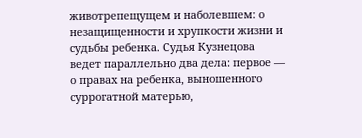животрепещущем и наболевшем: о незащищенности и хрупкости жизни и судьбы ребенка. Судья Кузнецова ведет параллельно два дела: первое — о правах на ребенка, выношенного суррогатной матерью,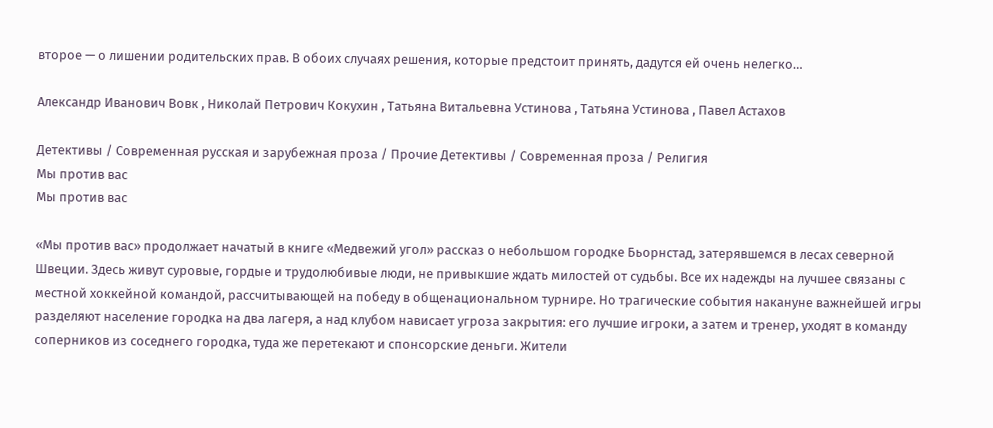второе — о лишении родительских прав. В обоих случаях решения, которые предстоит принять, дадутся ей очень нелегко…

Александр Иванович Вовк , Николай Петрович Кокухин , Татьяна Витальевна Устинова , Татьяна Устинова , Павел Астахов

Детективы / Современная русская и зарубежная проза / Прочие Детективы / Современная проза / Религия
Мы против вас
Мы против вас

«Мы против вас» продолжает начатый в книге «Медвежий угол» рассказ о небольшом городке Бьорнстад, затерявшемся в лесах северной Швеции. Здесь живут суровые, гордые и трудолюбивые люди, не привыкшие ждать милостей от судьбы. Все их надежды на лучшее связаны с местной хоккейной командой, рассчитывающей на победу в общенациональном турнире. Но трагические события накануне важнейшей игры разделяют население городка на два лагеря, а над клубом нависает угроза закрытия: его лучшие игроки, а затем и тренер, уходят в команду соперников из соседнего городка, туда же перетекают и спонсорские деньги. Жители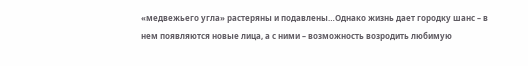«медвежьего угла» растеряны и подавлены…Однако жизнь дает городку шанс – в нем появляются новые лица, а с ними – возможность возродить любимую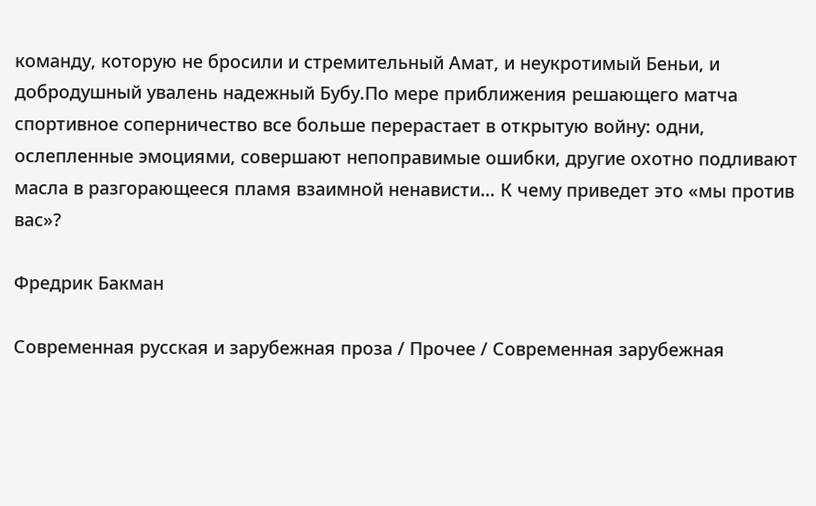команду, которую не бросили и стремительный Амат, и неукротимый Беньи, и добродушный увалень надежный Бубу.По мере приближения решающего матча спортивное соперничество все больше перерастает в открытую войну: одни, ослепленные эмоциями, совершают непоправимые ошибки, другие охотно подливают масла в разгорающееся пламя взаимной ненависти… К чему приведет это «мы против вас»?

Фредрик Бакман

Современная русская и зарубежная проза / Прочее / Современная зарубежная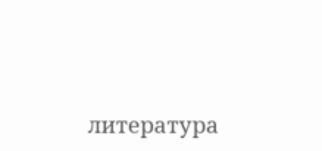литература